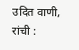उदित वाणी, रांची :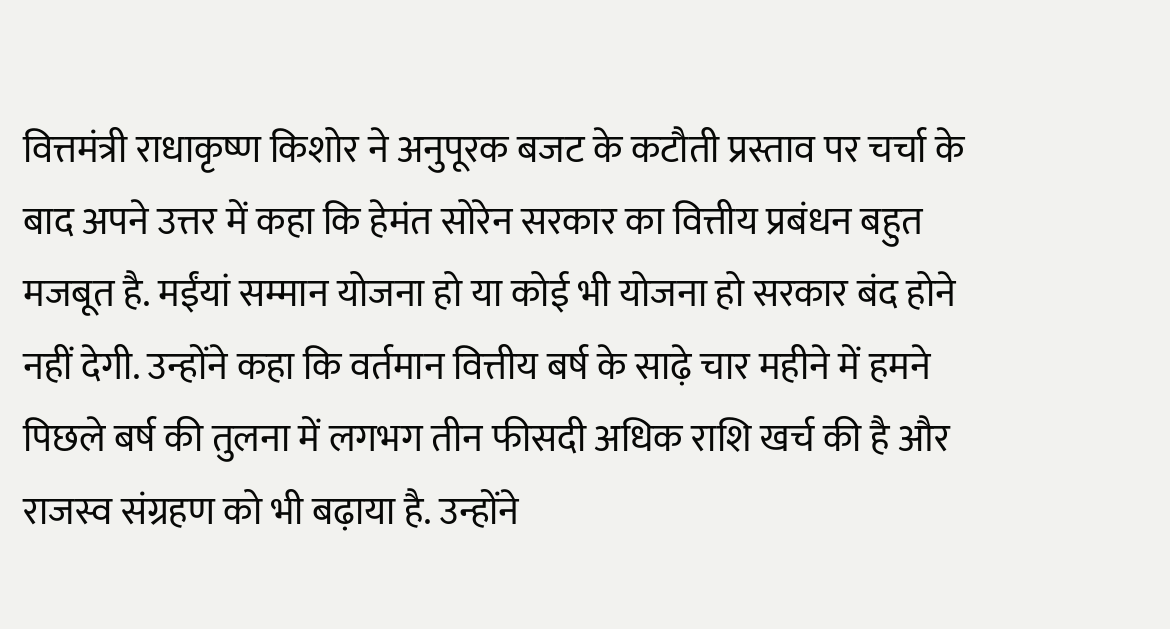वित्तमंत्री राधाकृष्ण किशोर ने अनुपूरक बजट के कटौती प्रस्ताव पर चर्चा के बाद अपने उत्तर में कहा कि हेमंत सोरेन सरकार का वित्तीय प्रबंधन बहुत मजबूत है. मईंयां सम्मान योजना हो या कोई भी योजना हो सरकार बंद होने नहीं देगी. उन्होंने कहा कि वर्तमान वित्तीय बर्ष के साढ़े चार महीने में हमने पिछले बर्ष की तुलना में लगभग तीन फीसदी अधिक राशि खर्च की है और राजस्व संग्रहण को भी बढ़ाया है. उन्होंने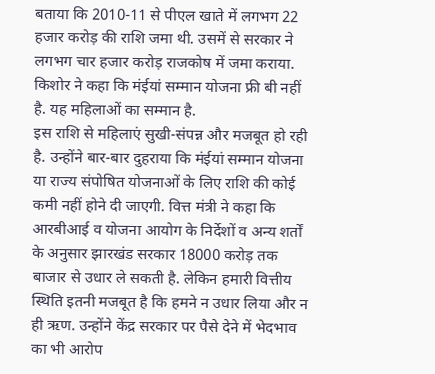बताया कि 2010-11 से पीएल खाते में लगभग 22 हजार करोड़ की राशि जमा थी. उसमें से सरकार ने लगभग चार हजार करोड़ राजकोष में जमा कराया. किशोर ने कहा कि मंईयां सम्मान योजना फ्री बी नहीं है. यह महिलाओं का सम्मान है.
इस राशि से महिलाएं सुखी-संपन्न और मजबूत हो रही है. उन्होंने बार-बार दुहराया कि मंईयां सम्मान योजना या राज्य संपोषित योजनाओं के लिए राशि की कोई कमी नहीं होने दी जाएगी. वित्त मंत्री ने कहा कि आरबीआई व योजना आयोग के निर्देशों व अन्य शर्तों के अनुसार झारखंड सरकार 18000 करोड़ तक बाजार से उधार ले सकती है. लेकिन हमारी वित्तीय स्थिति इतनी मजबूत है कि हमने न उधार लिया और न ही ऋण. उन्होंने केंद्र सरकार पर पैसे देने में भेदभाव का भी आरोप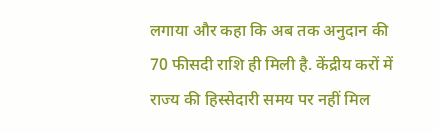लगाया और कहा कि अब तक अनुदान की 70 फीसदी राशि ही मिली है. केंद्रीय करों में राज्य की हिस्सेदारी समय पर नहीं मिल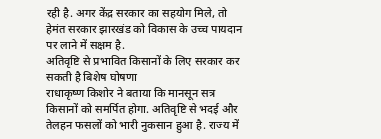रही है. अगर केंद्र सरकार का सहयोग मिले, तो हेमंत सरकार झारखंड को विकास के उच्च पायदान पर लाने में सक्षम है.
अतिवृष्टि से प्रभावित किसानों के लिए सरकार कर सकती है बिशेष घोषणा
राधाकृष्ण किशोर ने बताया कि मानसून सत्र किसानों को समर्पित होगा. अतिवृष्टि से भदई और तेलहन फसलों को भारी नुकसान हुआ है. राज्य में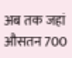अब तक जहां औसतन 700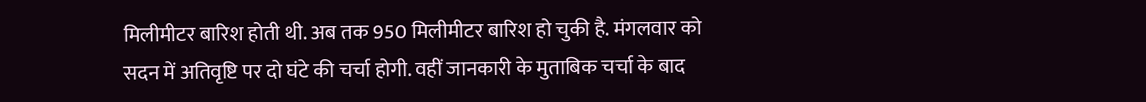मिलीमीटर बारिश होती थी. अब तक 950 मिलीमीटर बारिश हो चुकी है. मंगलवार को सदन में अतिवृष्टि पर दो घंटे की चर्चा होगी. वहीं जानकारी के मुताबिक चर्चा के बाद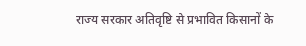राज्य सरकार अतिवृष्टि से प्रभावित किसानों के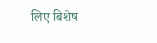लिए बिशेष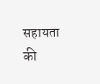सहायता की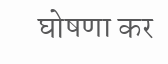घोषणा कर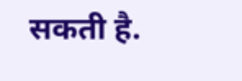सकती है.